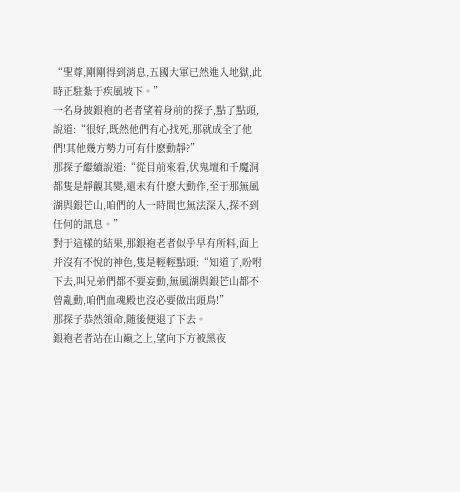“聖尊,剛剛得到消息,五國大軍已然進入地獄,此時正駐紮于疾風坡下。”
一名身披銀袍的老者望着身前的探子,點了點頭,說道:“很好,既然他們有心找死,那就成全了他們!其他幾方勢力可有什麽動靜?”
那探子繼續說道:“從目前來看,伏鬼壇和千魔洞都隻是靜觀其變,還未有什麽大動作,至于那無風湖與銀芒山,咱們的人一時間也無法深入,探不到任何的訊息。”
對于這樣的結果,那銀袍老者似乎早有所料,面上并沒有不悅的神色,隻是輕輕點頭:“知道了,吩咐下去,叫兄弟們都不要妄動,無風湖與銀芒山都不曾亂動,咱們血魂殿也沒必要做出頭鳥!”
那探子恭然領命,随後便退了下去。
銀袍老者站在山巅之上,望向下方被黑夜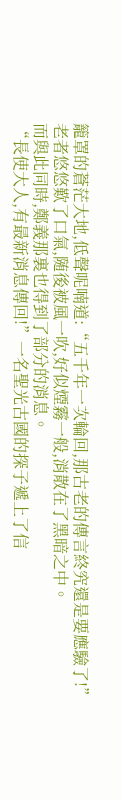籠罩的蒼茫大地,低聲呢喃道:“五千年一次輪回,那古老的傳言終究還是要應驗了!”
老者悠悠歎了口氣,随後被風一吹,好似煙霧一般,消散在了黑暗之中。
而與此同時,鄭義那裏也得到了部分的消息。
“長使大人,有最新消息傳回!”一名聖光古國的探子遞上了信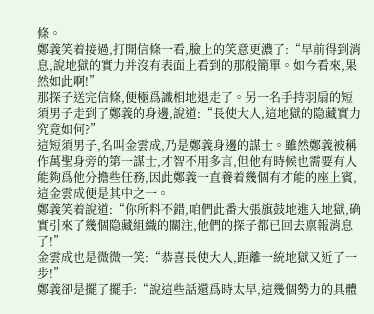條。
鄭義笑着接過,打開信條一看,臉上的笑意更濃了:“早前得到消息,說地獄的實力并沒有表面上看到的那般簡單。如今看來,果然如此啊!”
那探子送完信條,便極爲識相地退走了。另一名手持羽扇的短須男子走到了鄭義的身邊,說道:“長使大人,這地獄的隐藏實力究竟如何?”
這短須男子,名叫金雲成,乃是鄭義身邊的謀士。雖然鄭義被稱作萬聖身旁的第一謀士,才智不用多言,但他有時候也需要有人能夠爲他分擔些任務,因此鄭義一直養着幾個有才能的座上賓,這金雲成便是其中之一。
鄭義笑着說道:“你所料不錯,咱們此番大張旗鼓地進入地獄,确實引來了幾個隐藏組織的關注,他們的探子都已回去禀報消息了!”
金雲成也是微微一笑:“恭喜長使大人,距離一統地獄又近了一步!”
鄭義卻是擺了擺手:“說這些話還爲時太早,這幾個勢力的具體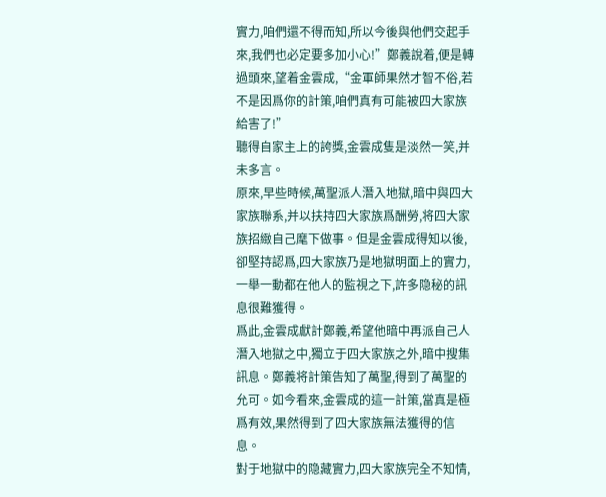實力,咱們還不得而知,所以今後與他們交起手來,我們也必定要多加小心!”鄭義說着,便是轉過頭來,望着金雲成,“金軍師果然才智不俗,若不是因爲你的計策,咱們真有可能被四大家族給害了!”
聽得自家主上的誇獎,金雲成隻是淡然一笑,并未多言。
原來,早些時候,萬聖派人潛入地獄,暗中與四大家族聯系,并以扶持四大家族爲酬勞,将四大家族招緻自己麾下做事。但是金雲成得知以後,卻堅持認爲,四大家族乃是地獄明面上的實力,一舉一動都在他人的監視之下,許多隐秘的訊息很難獲得。
爲此,金雲成獻計鄭義,希望他暗中再派自己人潛入地獄之中,獨立于四大家族之外,暗中搜集訊息。鄭義将計策告知了萬聖,得到了萬聖的允可。如今看來,金雲成的這一計策,當真是極爲有效,果然得到了四大家族無法獲得的信息。
對于地獄中的隐藏實力,四大家族完全不知情,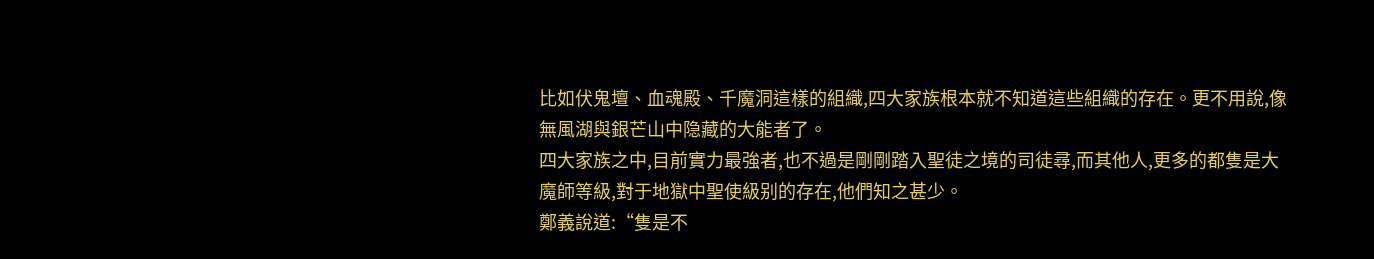比如伏鬼壇、血魂殿、千魔洞這樣的組織,四大家族根本就不知道這些組織的存在。更不用說,像無風湖與銀芒山中隐藏的大能者了。
四大家族之中,目前實力最強者,也不過是剛剛踏入聖徒之境的司徒尋,而其他人,更多的都隻是大魔師等級,對于地獄中聖使級别的存在,他們知之甚少。
鄭義說道:“隻是不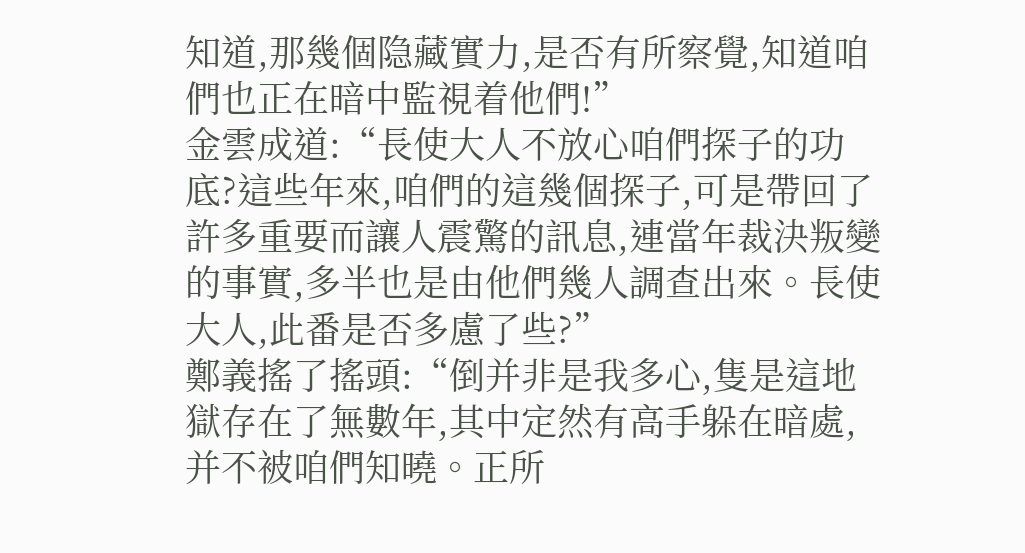知道,那幾個隐藏實力,是否有所察覺,知道咱們也正在暗中監視着他們!”
金雲成道:“長使大人不放心咱們探子的功底?這些年來,咱們的這幾個探子,可是帶回了許多重要而讓人震驚的訊息,連當年裁決叛變的事實,多半也是由他們幾人調查出來。長使大人,此番是否多慮了些?”
鄭義搖了搖頭:“倒并非是我多心,隻是這地獄存在了無數年,其中定然有高手躲在暗處,并不被咱們知曉。正所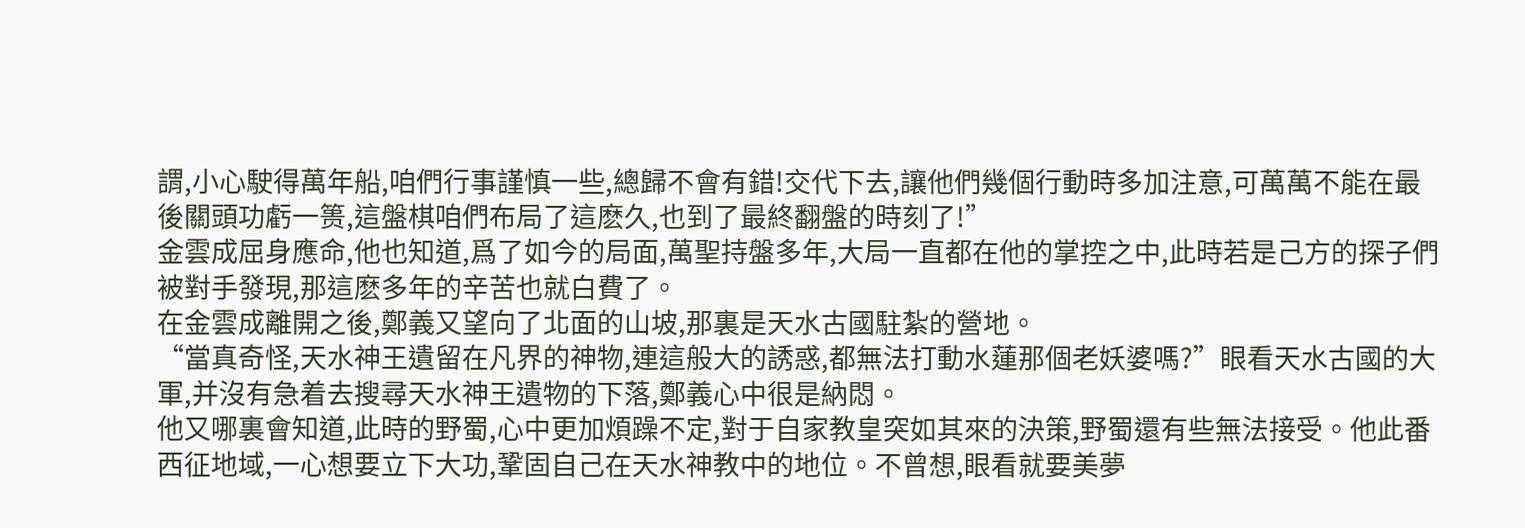謂,小心駛得萬年船,咱們行事謹慎一些,總歸不會有錯!交代下去,讓他們幾個行動時多加注意,可萬萬不能在最後關頭功虧一篑,這盤棋咱們布局了這麽久,也到了最終翻盤的時刻了!”
金雲成屈身應命,他也知道,爲了如今的局面,萬聖持盤多年,大局一直都在他的掌控之中,此時若是己方的探子們被對手發現,那這麽多年的辛苦也就白費了。
在金雲成離開之後,鄭義又望向了北面的山坡,那裏是天水古國駐紮的營地。
“當真奇怪,天水神王遺留在凡界的神物,連這般大的誘惑,都無法打動水蓮那個老妖婆嗎?”眼看天水古國的大軍,并沒有急着去搜尋天水神王遺物的下落,鄭義心中很是納悶。
他又哪裏會知道,此時的野蜀,心中更加煩躁不定,對于自家教皇突如其來的決策,野蜀還有些無法接受。他此番西征地域,一心想要立下大功,鞏固自己在天水神教中的地位。不曾想,眼看就要美夢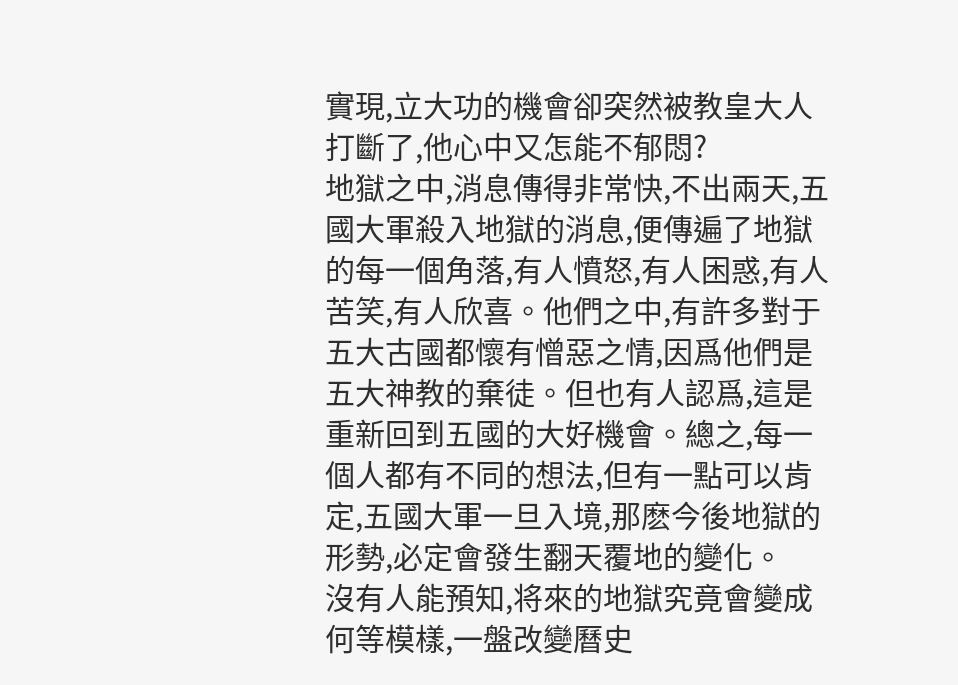實現,立大功的機會卻突然被教皇大人打斷了,他心中又怎能不郁悶?
地獄之中,消息傳得非常快,不出兩天,五國大軍殺入地獄的消息,便傳遍了地獄的每一個角落,有人憤怒,有人困惑,有人苦笑,有人欣喜。他們之中,有許多對于五大古國都懷有憎惡之情,因爲他們是五大神教的棄徒。但也有人認爲,這是重新回到五國的大好機會。總之,每一個人都有不同的想法,但有一點可以肯定,五國大軍一旦入境,那麽今後地獄的形勢,必定會發生翻天覆地的變化。
沒有人能預知,将來的地獄究竟會變成何等模樣,一盤改變曆史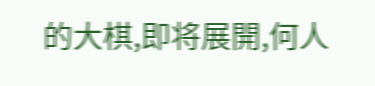的大棋,即将展開,何人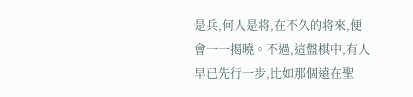是兵,何人是将,在不久的将來,便會一一揭曉。不過,這盤棋中,有人早已先行一步,比如那個遠在聖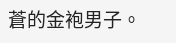蒼的金袍男子。